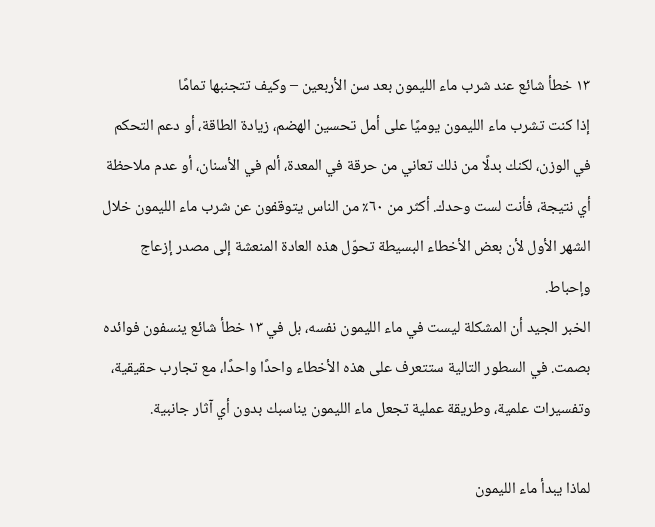١٣ خطأ شائع عند شرب ماء الليمون بعد سن الأربعين – وكيف تتجنبها تمامًا
إذا كنت تشرب ماء الليمون يوميًا على أمل تحسين الهضم، زيادة الطاقة، أو دعم التحكم في الوزن، لكنك بدلًا من ذلك تعاني من حرقة في المعدة، ألم في الأسنان، أو عدم ملاحظة أي نتيجة، فأنت لست وحدك. أكثر من ٦٠٪ من الناس يتوقفون عن شرب ماء الليمون خلال الشهر الأول لأن بعض الأخطاء البسيطة تحوّل هذه العادة المنعشة إلى مصدر إزعاج وإحباط.
الخبر الجيد أن المشكلة ليست في ماء الليمون نفسه، بل في ١٣ خطأ شائع ينسفون فوائده بصمت. في السطور التالية ستتعرف على هذه الأخطاء واحدًا واحدًا، مع تجارب حقيقية، وتفسيرات علمية، وطريقة عملية تجعل ماء الليمون يناسبك بدون أي آثار جانبية.

لماذا يبدأ ماء الليمون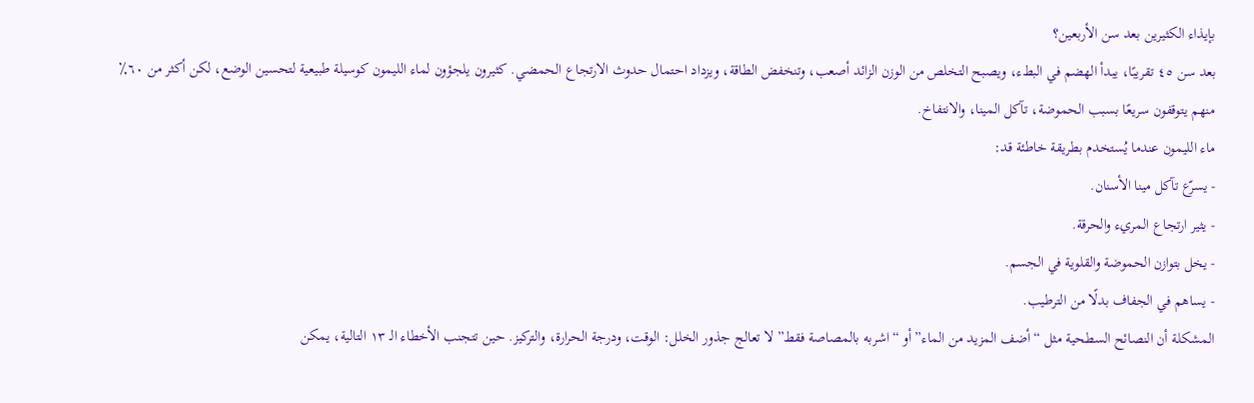بإيذاء الكثيرين بعد سن الأربعين؟
بعد سن ٤٥ تقريبًا، يبدأ الهضم في البطء، ويصبح التخلص من الوزن الزائد أصعب، وتنخفض الطاقة، ويزداد احتمال حدوث الارتجاع الحمضي. كثيرون يلجؤون لماء الليمون كوسيلة طبيعية لتحسين الوضع، لكن أكثر من ٦٠٪ منهم يتوقفون سريعًا بسبب الحموضة، تآكل المينا، والانتفاخ.
ماء الليمون عندما يُستخدم بطريقة خاطئة قد:
- يسرّع تآكل مينا الأسنان.
- يثير ارتجاع المريء والحرقة.
- يخل بتوازن الحموضة والقلوية في الجسم.
- يساهم في الجفاف بدلًا من الترطيب.
المشكلة أن النصائح السطحية مثل “أضف المزيد من الماء” أو “اشربه بالمصاصة فقط” لا تعالج جذور الخلل: الوقت، ودرجة الحرارة، والتركيز. حين تتجنب الأخطاء الـ ١٣ التالية، يمكن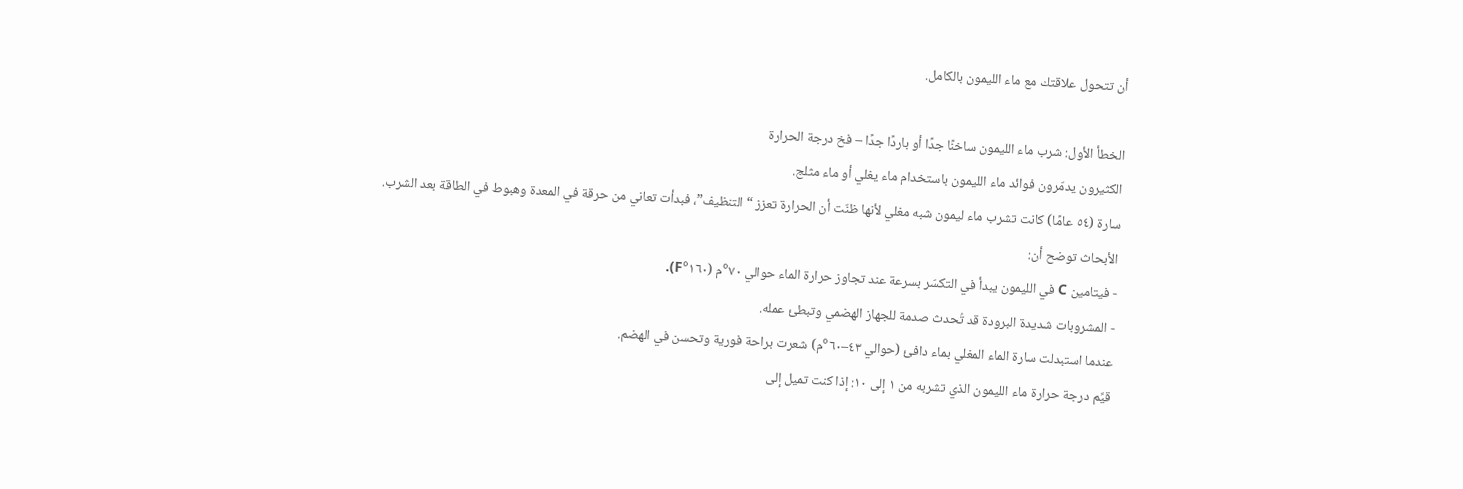أن تتحول علاقتك مع ماء الليمون بالكامل.

الخطأ الأول: شرب ماء الليمون ساخنًا جدًا أو باردًا جدًا – فخ درجة الحرارة
الكثيرون يدمّرون فوائد ماء الليمون باستخدام ماء يغلي أو ماء مثلج.
سارة (٥٤ عامًا) كانت تشرب ماء ليمون شبه مغلي لأنها ظنّت أن الحرارة تعزز “التنظيف”، فبدأت تعاني من حرقة في المعدة وهبوط في الطاقة بعد الشرب.
الأبحاث توضح أن:
- فيتامين C في الليمون يبدأ في التكسّر بسرعة عند تجاوز حرارة الماء حوالي ٧٠°م (١٦٠°F).
- المشروبات شديدة البرودة قد تُحدث صدمة للجهاز الهضمي وتبطئ عمله.
عندما استبدلت سارة الماء المغلي بماء دافئ (حوالي ٤٣–٦٠°م) شعرت براحة فورية وتحسن في الهضم.
قيِّم درجة حرارة ماء الليمون الذي تشربه من ١ إلى ١٠: إذا كنت تميل إلى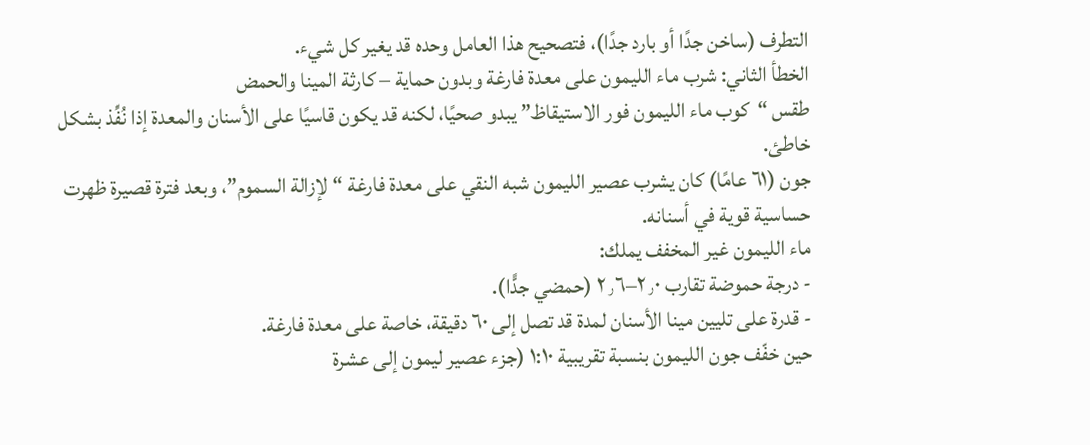التطرف (ساخن جدًا أو بارد جدًا)، فتصحيح هذا العامل وحده قد يغير كل شيء.
الخطأ الثاني: شرب ماء الليمون على معدة فارغة وبدون حماية – كارثة المينا والحمض
طقس “كوب ماء الليمون فور الاستيقاظ” يبدو صحيًا، لكنه قد يكون قاسيًا على الأسنان والمعدة إذا نُفِّذ بشكل خاطئ.
جون (٦١ عامًا) كان يشرب عصير الليمون شبه النقي على معدة فارغة “لإزالة السموم”، وبعد فترة قصيرة ظهرت حساسية قوية في أسنانه.
ماء الليمون غير المخفف يملك:
- درجة حموضة تقارب ٢٫٠–٢٫٦ (حمضي جدًّا).
- قدرة على تليين مينا الأسنان لمدة قد تصل إلى ٦٠ دقيقة، خاصة على معدة فارغة.
حين خفّف جون الليمون بنسبة تقريبية ١:١٠ (جزء عصير ليمون إلى عشرة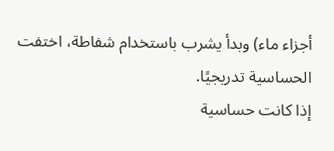أجزاء ماء) وبدأ يشرب باستخدام شفاطة، اختفت الحساسية تدريجيًا.
إذا كانت حساسية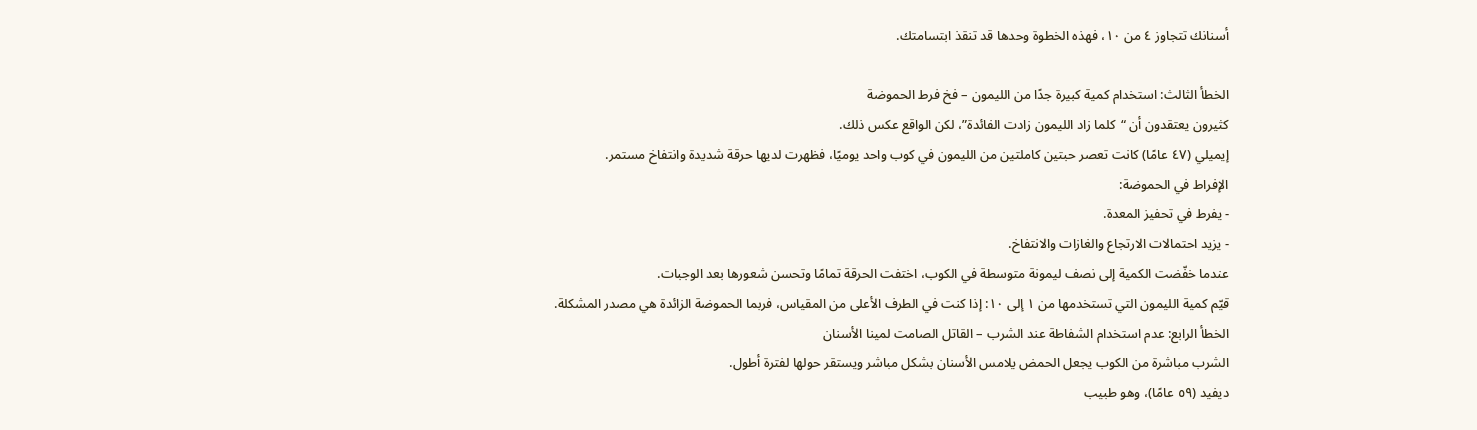أسنانك تتجاوز ٤ من ١٠، فهذه الخطوة وحدها قد تنقذ ابتسامتك.

الخطأ الثالث: استخدام كمية كبيرة جدًا من الليمون – فخ فرط الحموضة
كثيرون يعتقدون أن “كلما زاد الليمون زادت الفائدة”، لكن الواقع عكس ذلك.
إيميلي (٤٧ عامًا) كانت تعصر حبتين كاملتين من الليمون في كوب واحد يوميًا، فظهرت لديها حرقة شديدة وانتفاخ مستمر.
الإفراط في الحموضة:
- يفرط في تحفيز المعدة.
- يزيد احتمالات الارتجاع والغازات والانتفاخ.
عندما خفّضت الكمية إلى نصف ليمونة متوسطة في الكوب، اختفت الحرقة تمامًا وتحسن شعورها بعد الوجبات.
قيّم كمية الليمون التي تستخدمها من ١ إلى ١٠: إذا كنت في الطرف الأعلى من المقياس، فربما الحموضة الزائدة هي مصدر المشكلة.
الخطأ الرابع: عدم استخدام الشفاطة عند الشرب – القاتل الصامت لمينا الأسنان
الشرب مباشرة من الكوب يجعل الحمض يلامس الأسنان بشكل مباشر ويستقر حولها لفترة أطول.
ديفيد (٥٩ عامًا)، وهو طبيب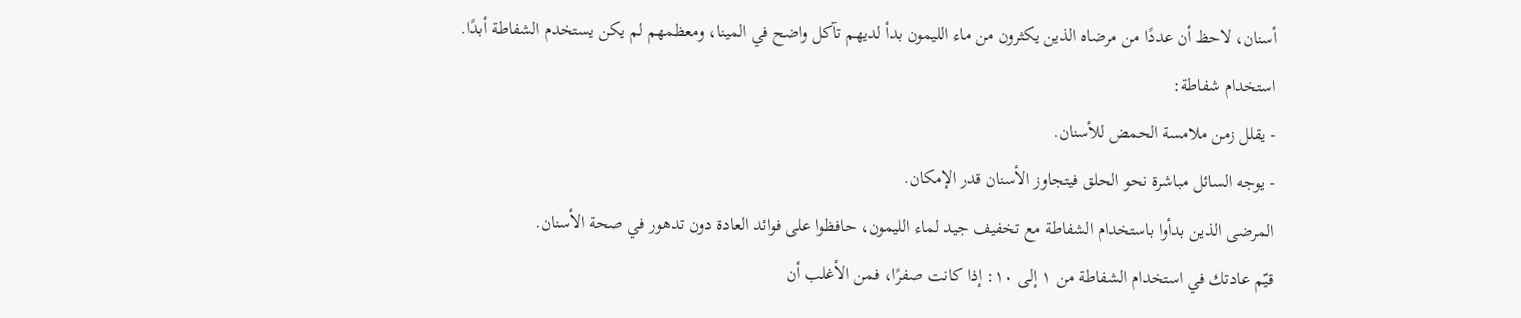أسنان، لاحظ أن عددًا من مرضاه الذين يكثرون من ماء الليمون بدأ لديهم تآكل واضح في المينا، ومعظمهم لم يكن يستخدم الشفاطة أبدًا.
استخدام شفاطة:
- يقلل زمن ملامسة الحمض للأسنان.
- يوجه السائل مباشرة نحو الحلق فيتجاوز الأسنان قدر الإمكان.
المرضى الذين بدأوا باستخدام الشفاطة مع تخفيف جيد لماء الليمون، حافظوا على فوائد العادة دون تدهور في صحة الأسنان.
قيّم عادتك في استخدام الشفاطة من ١ إلى ١٠: إذا كانت صفرًا، فمن الأغلب أن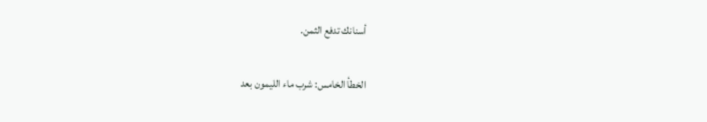أسنانك تدفع الثمن.

الخطأ الخامس: شرب ماء الليمون بعد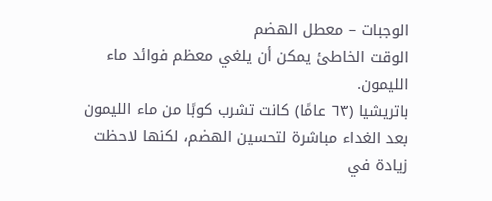الوجبات – معطل الهضم
الوقت الخاطئ يمكن أن يلغي معظم فوائد ماء الليمون.
باتريشيا (٦٣ عامًا) كانت تشرب كوبًا من ماء الليمون بعد الغداء مباشرة لتحسين الهضم، لكنها لاحظت زيادة في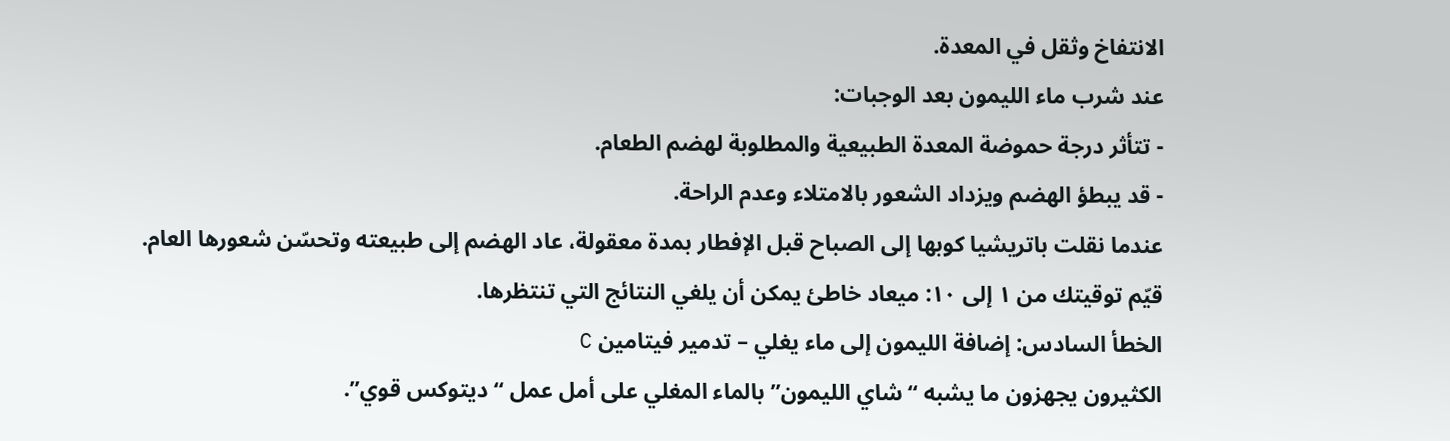الانتفاخ وثقل في المعدة.
عند شرب ماء الليمون بعد الوجبات:
- تتأثر درجة حموضة المعدة الطبيعية والمطلوبة لهضم الطعام.
- قد يبطؤ الهضم ويزداد الشعور بالامتلاء وعدم الراحة.
عندما نقلت باتريشيا كوبها إلى الصباح قبل الإفطار بمدة معقولة، عاد الهضم إلى طبيعته وتحسّن شعورها العام.
قيّم توقيتك من ١ إلى ١٠: ميعاد خاطئ يمكن أن يلغي النتائج التي تنتظرها.
الخطأ السادس: إضافة الليمون إلى ماء يغلي – تدمير فيتامين C
الكثيرون يجهزون ما يشبه “شاي الليمون” بالماء المغلي على أمل عمل “ديتوكس قوي”.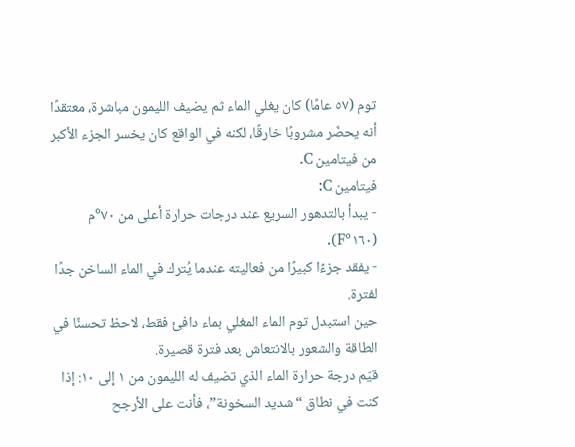توم (٥٧ عامًا) كان يغلي الماء ثم يضيف الليمون مباشرة، معتقدًا أنه يحضّر مشروبًا خارقًا، لكنه في الواقع كان يخسر الجزء الأكبر من فيتامين C.
فيتامين C:
- يبدأ بالتدهور السريع عند درجات حرارة أعلى من ٧٠°م (١٦٠°F).
- يفقد جزءًا كبيرًا من فعاليته عندما يُترك في الماء الساخن جدًا لفترة.
حين استبدل توم الماء المغلي بماء دافئ فقط، لاحظ تحسنًا في الطاقة والشعور بالانتعاش بعد فترة قصيرة.
قيّم درجة حرارة الماء الذي تضيف له الليمون من ١ إلى ١٠: إذا كنت في نطاق “شديد السخونة”، فأنت على الأرجح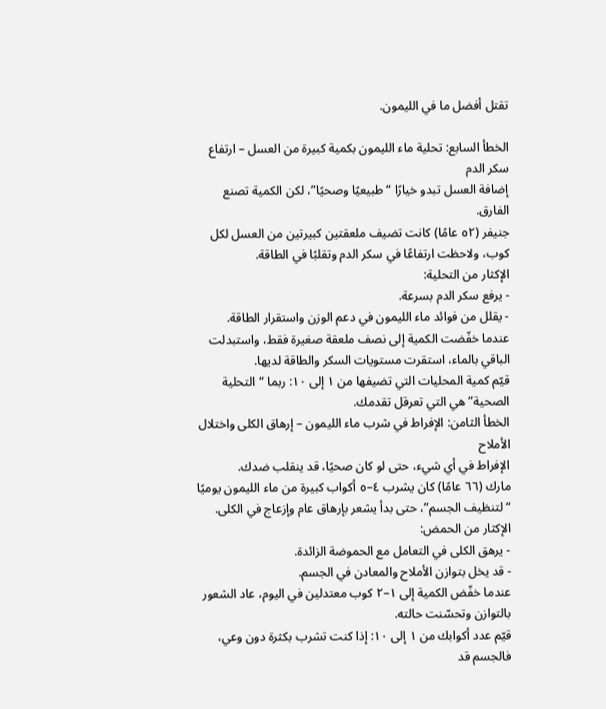تقتل أفضل ما في الليمون.

الخطأ السابع: تحلية ماء الليمون بكمية كبيرة من العسل – ارتفاع سكر الدم
إضافة العسل تبدو خيارًا “طبيعيًا وصحيًا”، لكن الكمية تصنع الفارق.
جنيفر (٥٢ عامًا) كانت تضيف ملعقتين كبيرتين من العسل لكل كوب، ولاحظت ارتفاعًا في سكر الدم وتقلبًا في الطاقة.
الإكثار من التحلية:
- يرفع سكر الدم بسرعة.
- يقلل من فوائد ماء الليمون في دعم الوزن واستقرار الطاقة.
عندما خفّضت الكمية إلى نصف ملعقة صغيرة فقط، واستبدلت الباقي بالماء، استقرت مستويات السكر والطاقة لديها.
قيّم كمية المحليات التي تضيفها من ١ إلى ١٠: ربما “التحلية الصحية” هي التي تعرقل تقدمك.
الخطأ الثامن: الإفراط في شرب ماء الليمون – إرهاق الكلى واختلال الأملاح
الإفراط في أي شيء، حتى لو كان صحيًا، قد ينقلب ضدك.
مارك (٦٦ عامًا) كان يشرب ٤–٥ أكواب كبيرة من ماء الليمون يوميًا “لتنظيف الجسم”، حتى بدأ يشعر بإرهاق عام وإزعاج في الكلى.
الإكثار من الحمض:
- يرهق الكلى في التعامل مع الحموضة الزائدة.
- قد يخل بتوازن الأملاح والمعادن في الجسم.
عندما خفّض الكمية إلى ١–٢ كوب معتدلين في اليوم، عاد الشعور بالتوازن وتحسّنت حالته.
قيّم عدد أكوابك من ١ إلى ١٠: إذا كنت تشرب بكثرة دون وعي، فالجسم قد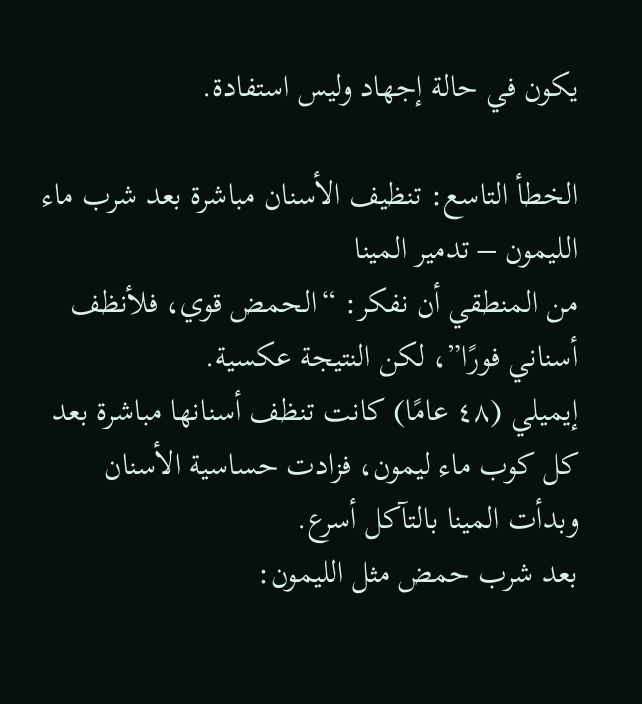يكون في حالة إجهاد وليس استفادة.

الخطأ التاسع: تنظيف الأسنان مباشرة بعد شرب ماء الليمون – تدمير المينا
من المنطقي أن نفكر: “الحمض قوي، فلأنظف أسناني فورًا”، لكن النتيجة عكسية.
إيميلي (٤٨ عامًا) كانت تنظف أسنانها مباشرة بعد كل كوب ماء ليمون، فزادت حساسية الأسنان وبدأت المينا بالتآكل أسرع.
بعد شرب حمض مثل الليمون: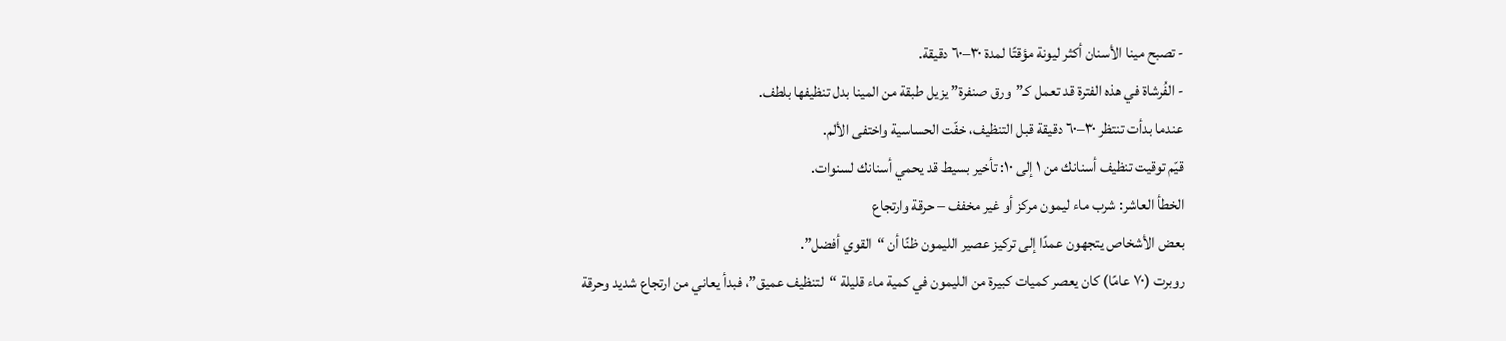- تصبح مينا الأسنان أكثر ليونة مؤقتًا لمدة ٣٠–٦٠ دقيقة.
- الفُرشاة في هذه الفترة قد تعمل كـ”ورق صنفرة” يزيل طبقة من المينا بدل تنظيفها بلطف.
عندما بدأت تنتظر ٣٠–٦٠ دقيقة قبل التنظيف، خفّت الحساسية واختفى الألم.
قيّم توقيت تنظيف أسنانك من ١ إلى ١٠: تأخير بسيط قد يحمي أسنانك لسنوات.
الخطأ العاشر: شرب ماء ليمون مركز أو غير مخفف – حرقة وارتجاع
بعض الأشخاص يتجهون عمدًا إلى تركيز عصير الليمون ظنًا أن “القوي أفضل”.
روبرت (٧٠ عامًا) كان يعصر كميات كبيرة من الليمون في كمية ماء قليلة “لتنظيف عميق”، فبدأ يعاني من ارتجاع شديد وحرقة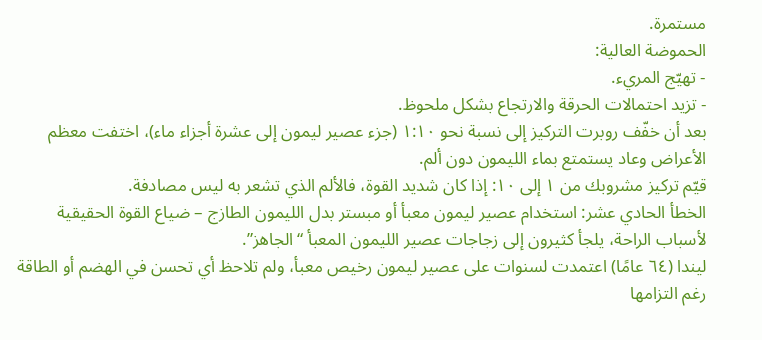مستمرة.
الحموضة العالية:
- تهيّج المريء.
- تزيد احتمالات الحرقة والارتجاع بشكل ملحوظ.
بعد أن خفّف روبرت التركيز إلى نسبة نحو ١:١٠ (جزء عصير ليمون إلى عشرة أجزاء ماء)، اختفت معظم الأعراض وعاد يستمتع بماء الليمون دون ألم.
قيّم تركيز مشروبك من ١ إلى ١٠: إذا كان شديد القوة، فالألم الذي تشعر به ليس مصادفة.
الخطأ الحادي عشر: استخدام عصير ليمون معبأ أو مبستر بدل الليمون الطازج – ضياع القوة الحقيقية
لأسباب الراحة، يلجأ كثيرون إلى زجاجات عصير الليمون المعبأ “الجاهز”.
ليندا (٦٤ عامًا) اعتمدت لسنوات على عصير ليمون رخيص معبأ، ولم تلاحظ أي تحسن في الهضم أو الطاقة رغم التزامها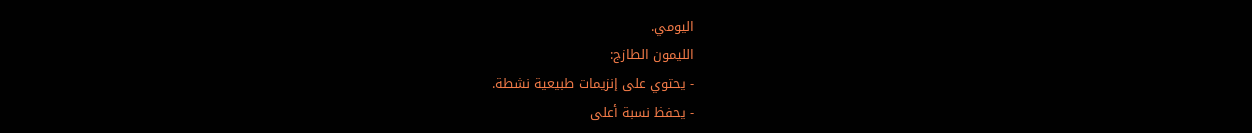اليومي.
الليمون الطازج:
- يحتوي على إنزيمات طبيعية نشطة.
- يحفظ نسبة أعلى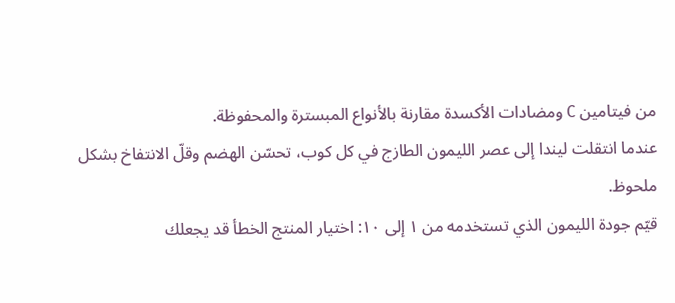من فيتامين C ومضادات الأكسدة مقارنة بالأنواع المبسترة والمحفوظة.
عندما انتقلت ليندا إلى عصر الليمون الطازج في كل كوب، تحسّن الهضم وقلّ الانتفاخ بشكل ملحوظ.
قيّم جودة الليمون الذي تستخدمه من ١ إلى ١٠: اختيار المنتج الخطأ قد يجعلك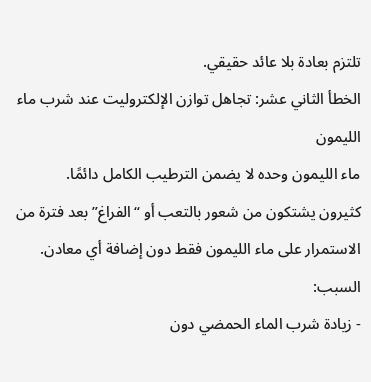تلتزم بعادة بلا عائد حقيقي.
الخطأ الثاني عشر: تجاهل توازن الإلكتروليت عند شرب ماء الليمون
ماء الليمون وحده لا يضمن الترطيب الكامل دائمًا.
كثيرون يشتكون من شعور بالتعب أو “الفراغ” بعد فترة من الاستمرار على ماء الليمون فقط دون إضافة أي معادن.
السبب:
- زيادة شرب الماء الحمضي دون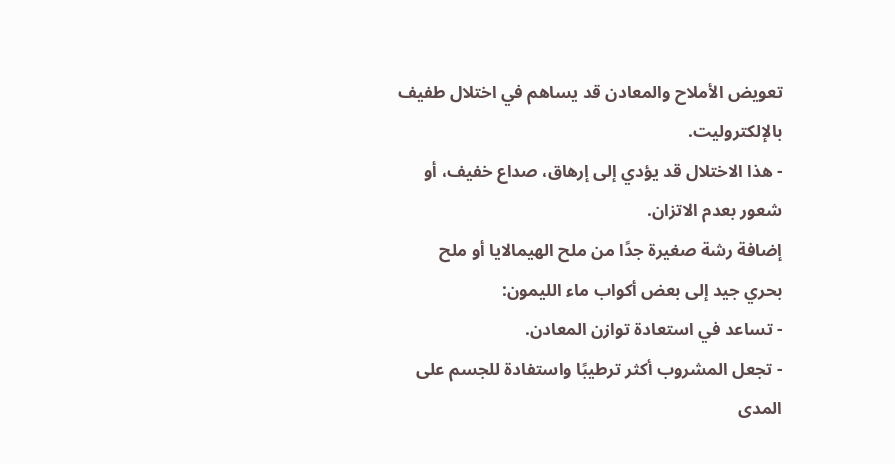تعويض الأملاح والمعادن قد يساهم في اختلال طفيف بالإلكتروليت.
- هذا الاختلال قد يؤدي إلى إرهاق، صداع خفيف، أو شعور بعدم الاتزان.
إضافة رشة صغيرة جدًا من ملح الهيمالايا أو ملح بحري جيد إلى بعض أكواب ماء الليمون:
- تساعد في استعادة توازن المعادن.
- تجعل المشروب أكثر ترطيبًا واستفادة للجسم على المدى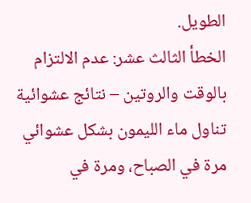الطويل.
الخطأ الثالث عشر: عدم الالتزام بالوقت والروتين – نتائج عشوائية
تناول ماء الليمون بشكل عشوائي مرة في الصباح، ومرة في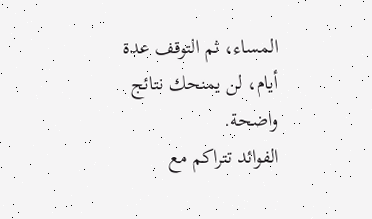المساء، ثم التوقف عدة أيام، لن يمنحك نتائج واضحة.
الفوائد تتراكم مع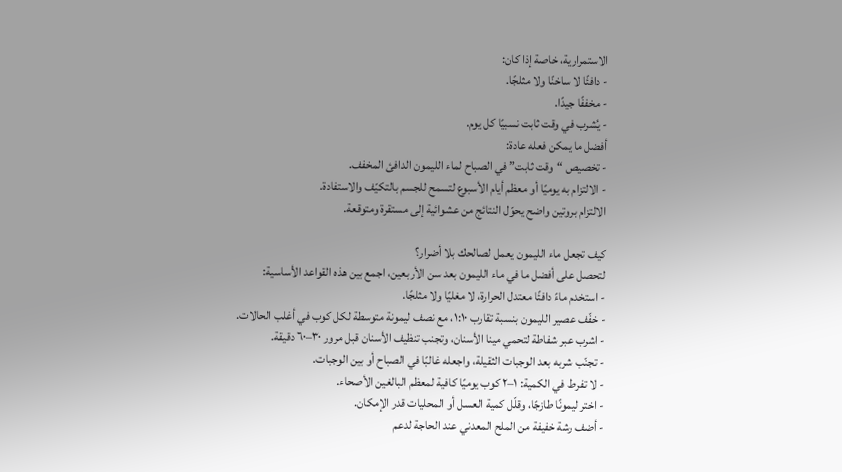الاستمرارية، خاصة إذا كان:
- دافئًا لا ساخنًا ولا مثلجًا.
- مخففًا جيدًا.
- يُشرب في وقت ثابت نسبيًا كل يوم.
أفضل ما يمكن فعله عادة:
- تخصيص “وقت ثابت” في الصباح لماء الليمون الدافئ المخفف.
- الالتزام به يوميًا أو معظم أيام الأسبوع لتسمح للجسم بالتكيّف والاستفادة.
الالتزام بروتين واضح يحوّل النتائج من عشوائية إلى مستقرة ومتوقعة.

كيف تجعل ماء الليمون يعمل لصالحك بلا أضرار؟
لتحصل على أفضل ما في ماء الليمون بعد سن الأربعين، اجمع بين هذه القواعد الأساسية:
- استخدم ماءً دافئًا معتدل الحرارة، لا مغليًا ولا مثلجًا.
- خفّف عصير الليمون بنسبة تقارب ١:١٠، مع نصف ليمونة متوسطة لكل كوب في أغلب الحالات.
- اشرب عبر شفاطة لتحمي مينا الأسنان، وتجنب تنظيف الأسنان قبل مرور ٣٠–٦٠ دقيقة.
- تجنّب شربه بعد الوجبات الثقيلة، واجعله غالبًا في الصباح أو بين الوجبات.
- لا تفرط في الكمية: ١–٢ كوب يوميًا كافية لمعظم البالغين الأصحاء.
- اختر ليمونًا طازجًا، وقلّل كمية العسل أو المحليات قدر الإمكان.
- أضف رشة خفيفة من الملح المعدني عند الحاجة لدعم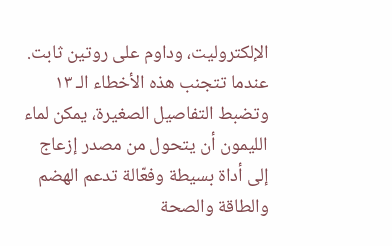الإلكتروليت، وداوم على روتين ثابت.
عندما تتجنب هذه الأخطاء الـ ١٣ وتضبط التفاصيل الصغيرة، يمكن لماء الليمون أن يتحول من مصدر إزعاج إلى أداة بسيطة وفعّالة تدعم الهضم والطاقة والصحة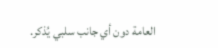العامة دون أي جانب سلبي يُذكر.